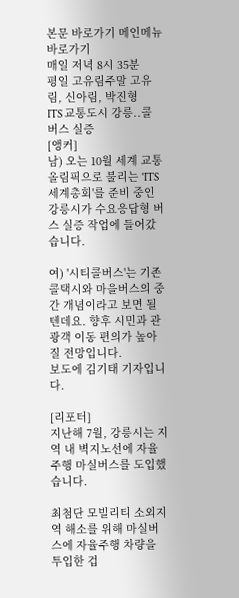본문 바로가기 메인메뉴 바로가기
매일 저녁 8시 35분
평일 고유림주말 고유림, 신아림, 박진형
ITS 교통도시 강릉..콜 버스 실증
[앵커]
남) 오는 10월 세계 교통올림픽으로 불리는 'ITS세계총회'를 준비 중인 강릉시가 수요응답형 버스 실증 작업에 들어갔습니다.

여) '시티콜버스'는 기존 콜택시와 마을버스의 중간 개념이라고 보면 될 텐데요. 향후 시민과 관광객 이동 편의가 높아질 전망입니다.
보도에 김기태 기자입니다.

[리포터]
지난해 7월, 강릉시는 지역 내 벽지노선에 자율주행 마실버스를 도입했습니다.

최첨단 모빌리티 소외지역 해소를 위해 마실버스에 자율주행 차량을 투입한 겁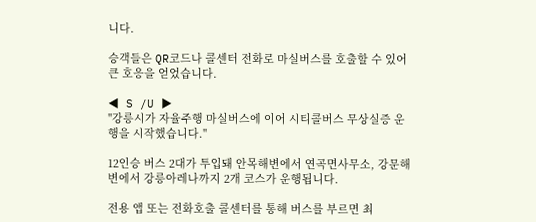니다.

승객들은 QR코드나 콜센터 전화로 마실버스를 호출할 수 있어 큰 호응을 얻었습니다.

◀ S /U ▶
"강릉시가 자율주행 마실버스에 이어 시티콜버스 무상실증 운행을 시작했습니다."

12인승 버스 2대가 투입돼 안목해변에서 연곡면사무소, 강문해변에서 강릉아레나까지 2개 코스가 운행됩니다.

전용 앱 또는 전화호출 콜센터를 통해 버스를 부르면 최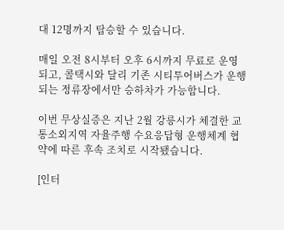대 12명까지 탑승할 수 있습니다.

매일 오전 8시부터 오후 6시까지 무료로 운영되고, 콜택시와 달리 기존 시티투어버스가 운행되는 정류장에서만 승하차가 가능합니다.

이번 무상실증은 지난 2월 강릉시가 체결한 교통소외지역 자율주행 수요응답형 운행체계 협약에 따른 후속 조치로 시작됐습니다.

[인터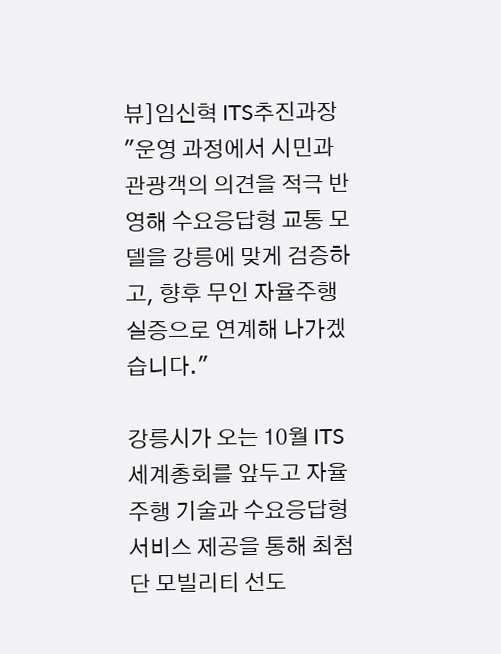뷰]임신혁 ITS추진과장
"운영 과정에서 시민과 관광객의 의견을 적극 반영해 수요응답형 교통 모델을 강릉에 맞게 검증하고, 향후 무인 자율주행 실증으로 연계해 나가겠습니다."

강릉시가 오는 10월 ITS세계총회를 앞두고 자율주행 기술과 수요응답형 서비스 제공을 통해 최첨단 모빌리티 선도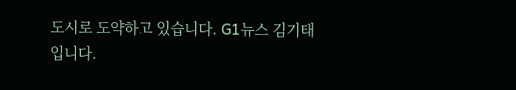도시로 도약하고 있습니다. G1뉴스 김기태입니다.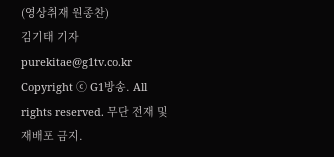(영상취재 원종찬)
김기태 기자 purekitae@g1tv.co.kr
Copyright ⓒ G1방송. All rights reserved. 무단 전재 및 재배포 금지.